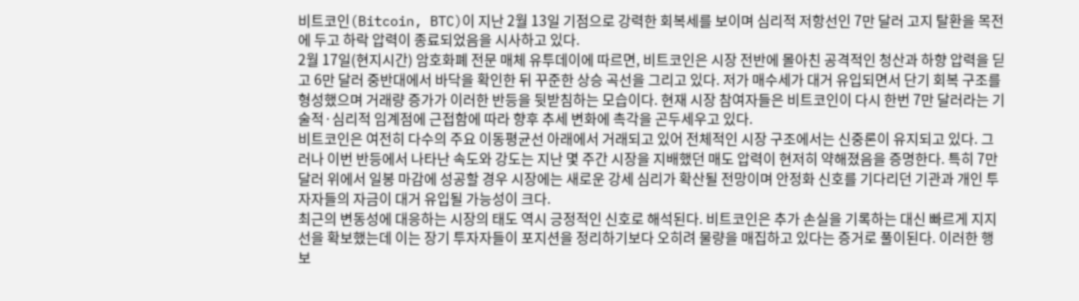비트코인(Bitcoin, BTC)이 지난 2월 13일 기점으로 강력한 회복세를 보이며 심리적 저항선인 7만 달러 고지 탈환을 목전에 두고 하락 압력이 종료되었음을 시사하고 있다.
2월 17일(현지시간) 암호화폐 전문 매체 유투데이에 따르면, 비트코인은 시장 전반에 몰아친 공격적인 청산과 하향 압력을 딛고 6만 달러 중반대에서 바닥을 확인한 뒤 꾸준한 상승 곡선을 그리고 있다. 저가 매수세가 대거 유입되면서 단기 회복 구조를 형성했으며 거래량 증가가 이러한 반등을 뒷받침하는 모습이다. 현재 시장 참여자들은 비트코인이 다시 한번 7만 달러라는 기술적·심리적 임계점에 근접함에 따라 향후 추세 변화에 촉각을 곤두세우고 있다.
비트코인은 여전히 다수의 주요 이동평균선 아래에서 거래되고 있어 전체적인 시장 구조에서는 신중론이 유지되고 있다. 그러나 이번 반등에서 나타난 속도와 강도는 지난 몇 주간 시장을 지배했던 매도 압력이 현저히 약해졌음을 증명한다. 특히 7만 달러 위에서 일봉 마감에 성공할 경우 시장에는 새로운 강세 심리가 확산될 전망이며 안정화 신호를 기다리던 기관과 개인 투자자들의 자금이 대거 유입될 가능성이 크다.
최근의 변동성에 대응하는 시장의 태도 역시 긍정적인 신호로 해석된다. 비트코인은 추가 손실을 기록하는 대신 빠르게 지지선을 확보했는데 이는 장기 투자자들이 포지션을 정리하기보다 오히려 물량을 매집하고 있다는 증거로 풀이된다. 이러한 행보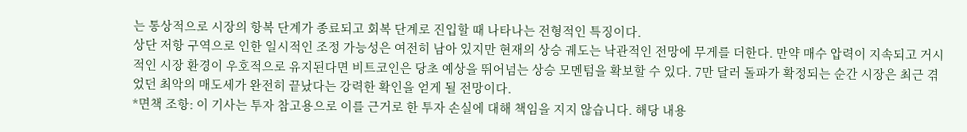는 통상적으로 시장의 항복 단계가 종료되고 회복 단계로 진입할 때 나타나는 전형적인 특징이다.
상단 저항 구역으로 인한 일시적인 조정 가능성은 여전히 남아 있지만 현재의 상승 궤도는 낙관적인 전망에 무게를 더한다. 만약 매수 압력이 지속되고 거시적인 시장 환경이 우호적으로 유지된다면 비트코인은 당초 예상을 뛰어넘는 상승 모멘텀을 확보할 수 있다. 7만 달러 돌파가 확정되는 순간 시장은 최근 겪었던 최악의 매도세가 완전히 끝났다는 강력한 확인을 얻게 될 전망이다.
*면책 조항: 이 기사는 투자 참고용으로 이를 근거로 한 투자 손실에 대해 책임을 지지 않습니다. 해당 내용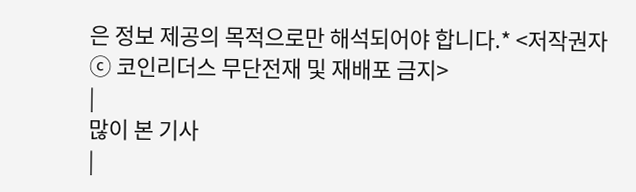은 정보 제공의 목적으로만 해석되어야 합니다.* <저작권자 ⓒ 코인리더스 무단전재 및 재배포 금지>
|
많이 본 기사
|